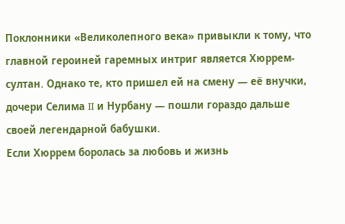Поклонники «Великолепного века» привыкли к тому, что главной героиней гаремных интриг является Хюррем-султан. Однако те, кто пришел ей на смену — её внучки, дочери Селима II и Нурбану — пошли гораздо дальше своей легендарной бабушки.
Если Хюррем боролась за любовь и жизнь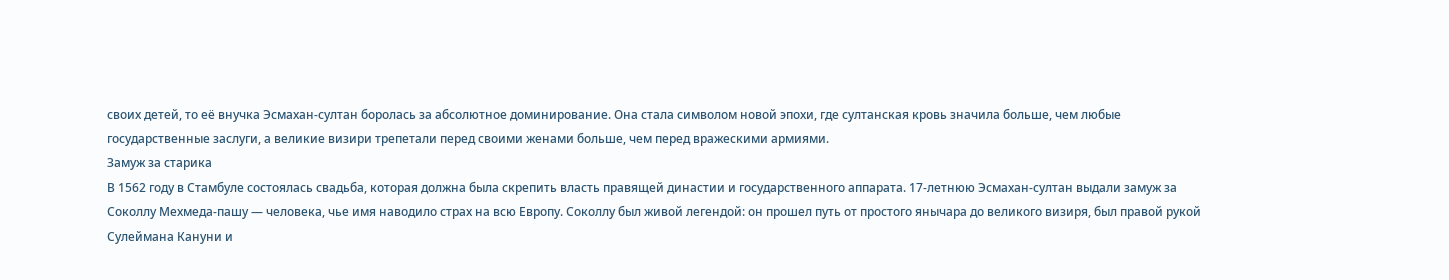своих детей, то её внучка Эсмахан-султан боролась за абсолютное доминирование. Она стала символом новой эпохи, где султанская кровь значила больше, чем любые государственные заслуги, а великие визири трепетали перед своими женами больше, чем перед вражескими армиями.
Замуж за старика
В 1562 году в Стамбуле состоялась свадьба, которая должна была скрепить власть правящей династии и государственного аппарата. 17-летнюю Эсмахан-султан выдали замуж за Соколлу Мехмеда-пашу — человека, чье имя наводило страх на всю Европу. Соколлу был живой легендой: он прошел путь от простого янычара до великого визиря, был правой рукой Сулеймана Кануни и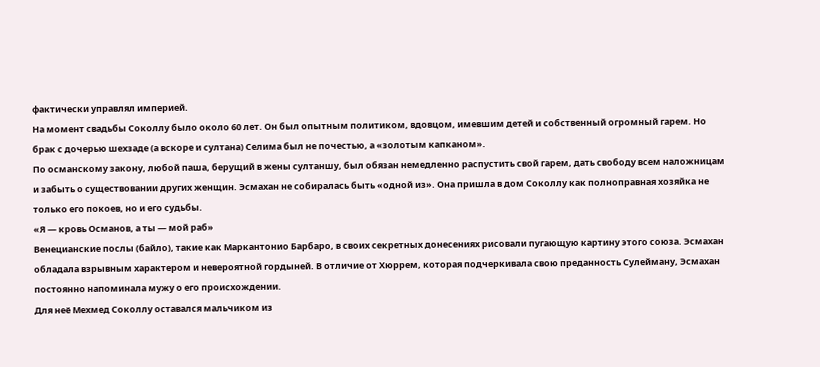фактически управлял империей.
На момент свадьбы Соколлу было около 60 лет. Он был опытным политиком, вдовцом, имевшим детей и собственный огромный гарем. Но брак с дочерью шехзаде (а вскоре и султана) Селима был не почестью, а «золотым капканом».
По османскому закону, любой паша, берущий в жены султаншу, был обязан немедленно распустить свой гарем, дать свободу всем наложницам и забыть о существовании других женщин. Эсмахан не собиралась быть «одной из». Она пришла в дом Соколлу как полноправная хозяйка не только его покоев, но и его судьбы.
«Я — кровь Османов, а ты — мой раб»
Венецианские послы (байло), такие как Маркантонио Барбаро, в своих секретных донесениях рисовали пугающую картину этого союза. Эсмахан обладала взрывным характером и невероятной гордыней. В отличие от Хюррем, которая подчеркивала свою преданность Сулейману, Эсмахан постоянно напоминала мужу о его происхождении.
Для неё Мехмед Соколлу оставался мальчиком из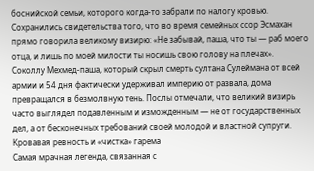боснийской семьи, которого когда-то забрали по налогу кровью. Сохранились свидетельства того, что во время семейных ссор Эсмахан прямо говорила великому визирю: «Не забывай, паша, что ты — раб моего отца, и лишь по моей милости ты носишь свою голову на плечах».
Соколлу Мехмед-паша, который скрыл смерть султана Сулеймана от всей армии и 54 дня фактически удерживал империю от развала, дома превращался в безмолвную тень. Послы отмечали, что великий визирь часто выглядел подавленным и изможденным — не от государственных дел, а от бесконечных требований своей молодой и властной супруги.
Кровавая ревность и «чистка» гарема
Самая мрачная легенда, связанная с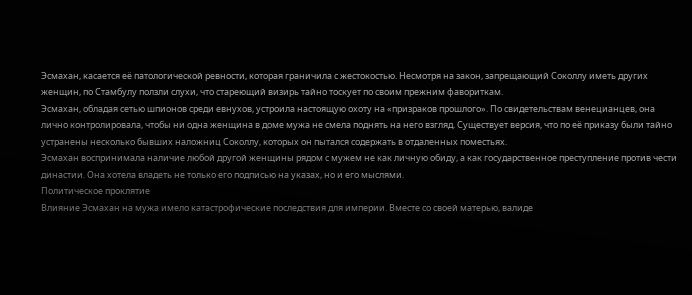Эсмахан, касается её патологической ревности, которая граничила с жестокостью. Несмотря на закон, запрещающий Соколлу иметь других женщин, по Стамбулу ползли слухи, что стареющий визирь тайно тоскует по своим прежним фавориткам.
Эсмахан, обладая сетью шпионов среди евнухов, устроила настоящую охоту на «призраков прошлого». По свидетельствам венецианцев, она лично контролировала, чтобы ни одна женщина в доме мужа не смела поднять на него взгляд. Существует версия, что по её приказу были тайно устранены несколько бывших наложниц Соколлу, которых он пытался содержать в отдаленных поместьях.
Эсмахан воспринимала наличие любой другой женщины рядом с мужем не как личную обиду, а как государственное преступление против чести династии. Она хотела владеть не только его подписью на указах, но и его мыслями.
Политическое проклятие
Влияние Эсмахан на мужа имело катастрофические последствия для империи. Вместе со своей матерью, валиде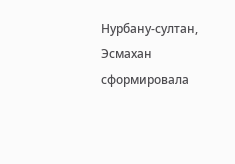Нурбану-султан, Эсмахан сформировала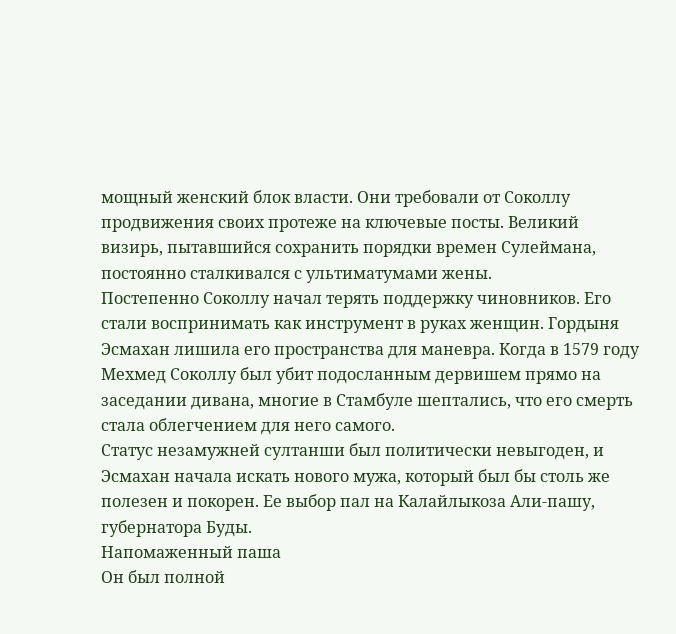мощный женский блок власти. Они требовали от Соколлу продвижения своих протеже на ключевые посты. Великий визирь, пытавшийся сохранить порядки времен Сулеймана, постоянно сталкивался с ультиматумами жены.
Постепенно Соколлу начал терять поддержку чиновников. Его стали воспринимать как инструмент в руках женщин. Гордыня Эсмахан лишила его пространства для маневра. Когда в 1579 году Мехмед Соколлу был убит подосланным дервишем прямо на заседании дивана, многие в Стамбуле шептались, что его смерть стала облегчением для него самого.
Статус незамужней султанши был политически невыгоден, и Эсмахан начала искать нового мужа, который был бы столь же полезен и покорен. Ее выбор пал на Калайлыкоза Али-пашу, губернатора Буды.
Напомаженный паша
Он был полной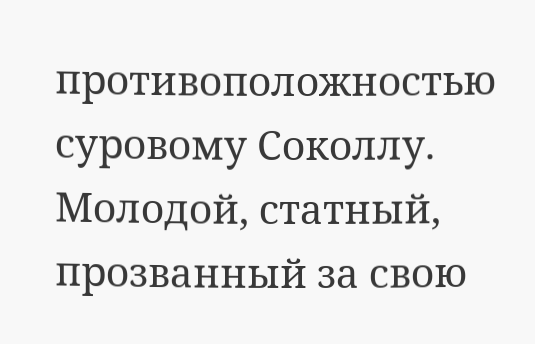противоположностью суровому Соколлу. Молодой, статный, прозванный за свою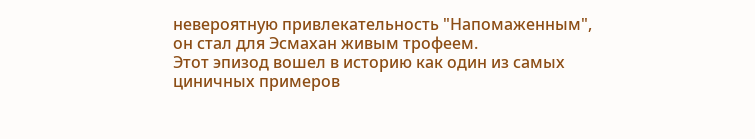невероятную привлекательность "Напомаженным", он стал для Эсмахан живым трофеем.
Этот эпизод вошел в историю как один из самых циничных примеров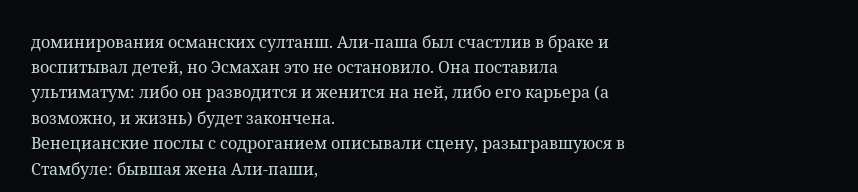доминирования османских султанш. Али-паша был счастлив в браке и воспитывал детей, но Эсмахан это не остановило. Она поставила ультиматум: либо он разводится и женится на ней, либо его карьера (а возможно, и жизнь) будет закончена.
Венецианские послы с содроганием описывали сцену, разыгравшуюся в Стамбуле: бывшая жена Али-паши,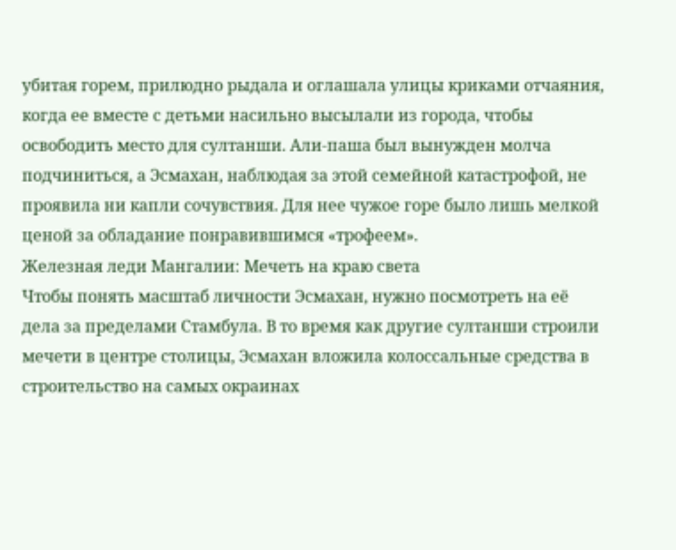убитая горем, прилюдно рыдала и оглашала улицы криками отчаяния, когда ее вместе с детьми насильно высылали из города, чтобы освободить место для султанши. Али-паша был вынужден молча подчиниться, а Эсмахан, наблюдая за этой семейной катастрофой, не проявила ни капли сочувствия. Для нее чужое горе было лишь мелкой ценой за обладание понравившимся «трофеем».
Железная леди Мангалии: Мечеть на краю света
Чтобы понять масштаб личности Эсмахан, нужно посмотреть на её дела за пределами Стамбула. В то время как другие султанши строили мечети в центре столицы, Эсмахан вложила колоссальные средства в строительство на самых окраинах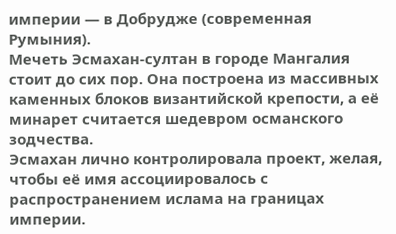империи — в Добрудже (современная Румыния).
Мечеть Эсмахан-султан в городе Мангалия стоит до сих пор. Она построена из массивных каменных блоков византийской крепости, а её минарет считается шедевром османского зодчества.
Эсмахан лично контролировала проект, желая, чтобы её имя ассоциировалось с распространением ислама на границах империи.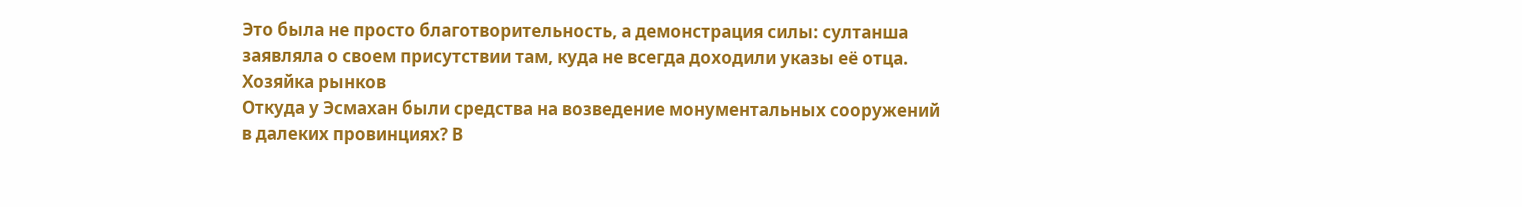Это была не просто благотворительность, а демонстрация силы: султанша заявляла о своем присутствии там, куда не всегда доходили указы её отца.
Хозяйка рынков
Откуда у Эсмахан были средства на возведение монументальных сооружений в далеких провинциях? В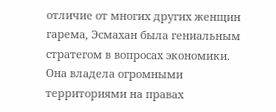отличие от многих других женщин гарема, Эсмахан была гениальным стратегом в вопросах экономики. Она владела огромными территориями на правах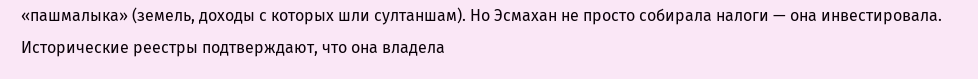«пашмалыка» (земель, доходы с которых шли султаншам). Но Эсмахан не просто собирала налоги — она инвестировала.
Исторические реестры подтверждают, что она владела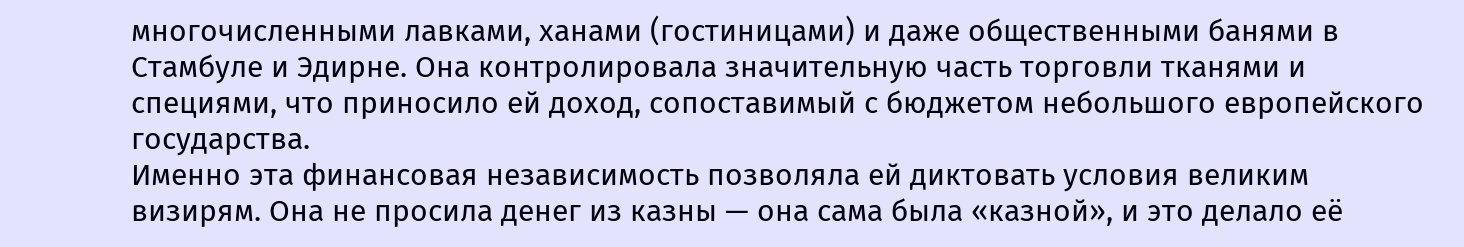многочисленными лавками, ханами (гостиницами) и даже общественными банями в Стамбуле и Эдирне. Она контролировала значительную часть торговли тканями и специями, что приносило ей доход, сопоставимый с бюджетом небольшого европейского государства.
Именно эта финансовая независимость позволяла ей диктовать условия великим визирям. Она не просила денег из казны — она сама была «казной», и это делало её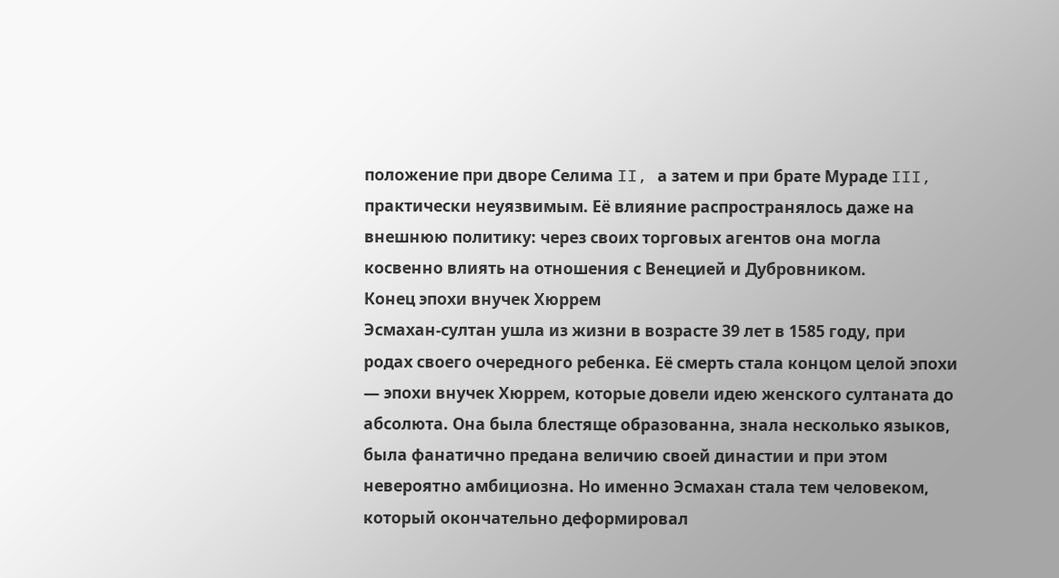положение при дворе Селима II, а затем и при брате Мураде III, практически неуязвимым. Её влияние распространялось даже на внешнюю политику: через своих торговых агентов она могла косвенно влиять на отношения с Венецией и Дубровником.
Конец эпохи внучек Хюррем
Эсмахан-султан ушла из жизни в возрасте 39 лет в 1585 году, при родах своего очередного ребенка. Её смерть стала концом целой эпохи — эпохи внучек Хюррем, которые довели идею женского султаната до абсолюта. Она была блестяще образованна, знала несколько языков, была фанатично предана величию своей династии и при этом невероятно амбициозна. Но именно Эсмахан стала тем человеком, который окончательно деформировал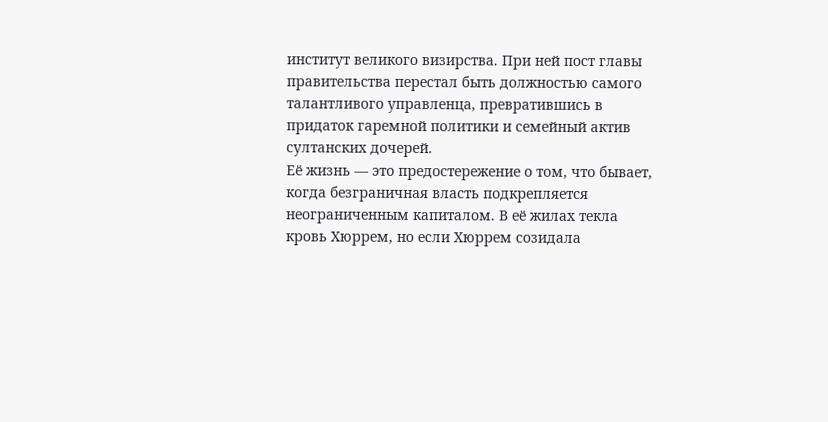институт великого визирства. При ней пост главы правительства перестал быть должностью самого талантливого управленца, превратившись в придаток гаремной политики и семейный актив султанских дочерей.
Её жизнь — это предостережение о том, что бывает, когда безграничная власть подкрепляется неограниченным капиталом. В её жилах текла кровь Хюррем, но если Хюррем созидала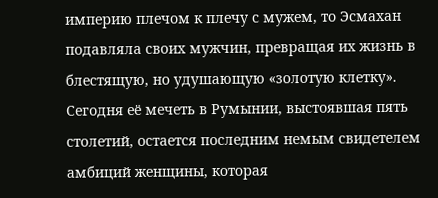империю плечом к плечу с мужем, то Эсмахан подавляла своих мужчин, превращая их жизнь в блестящую, но удушающую «золотую клетку».
Сегодня её мечеть в Румынии, выстоявшая пять столетий, остается последним немым свидетелем амбиций женщины, которая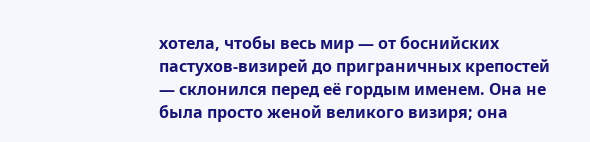хотела, чтобы весь мир — от боснийских пастухов-визирей до приграничных крепостей — склонился перед её гордым именем. Она не была просто женой великого визиря; она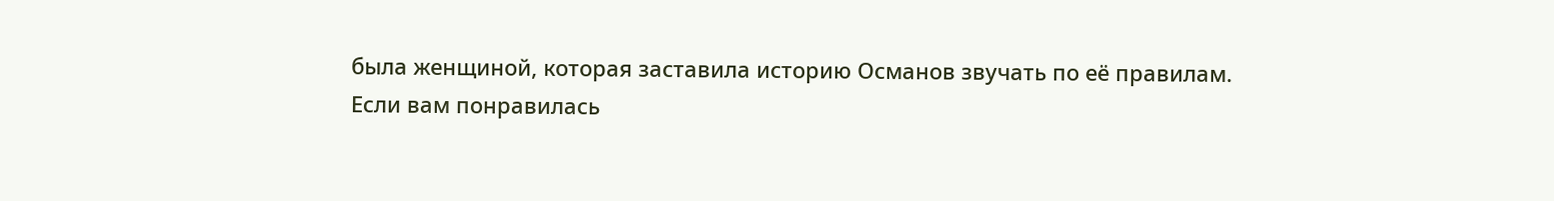была женщиной, которая заставила историю Османов звучать по её правилам.
Если вам понравилась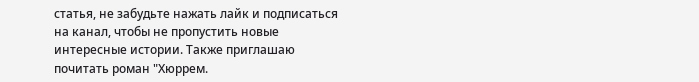статья, не забудьте нажать лайк и подписаться на канал, чтобы не пропустить новые интересные истории. Также приглашаю почитать роман "Хюррем.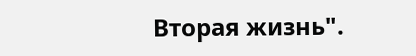Вторая жизнь".